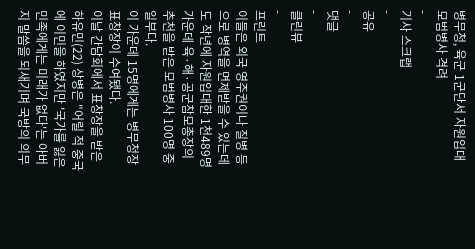병무청, 육군 1군단서 자원입대 모범병사 격려
-
기사 스크랩
-
공유
-
댓글
-
클린뷰
-
프린트
이들은 외국 영주권이나 질병 등으로 병역을 면제받을 수 있는데도 작년에 자원입대한 1천489명 가운데 육·해·공군참모총장의 추천을 받은 모범병사 100명 중 일부다.
이 가운데 15명에게는 병무청장 표창장이 수여됐다.
이날 간담회에서 표창장을 받은 하유민(22) 상병은 "어릴 적 중국에 이민을 하였지만 '국가를 잃은 민족에게는 미래가 없다'는 아버지 말씀을 되새기며 국방의 의무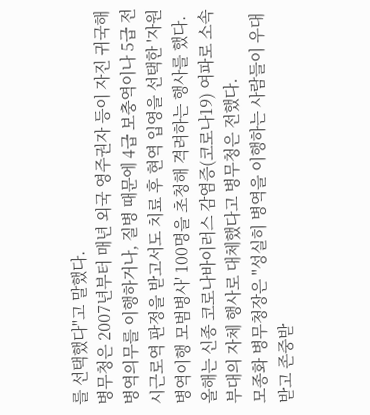를 선택했다"고 말했다.
병무청은 2007년부터 매년 외국 영주권자 등이 자진 귀국해 병역의무를 이행하거나, 질병 때문에 4급 보충역이나 5급 전시근로역 판정을 받고서도 치료 후 현역 입영을 선택한 '자원병역이행 모범병사' 100명을 초청해 격려하는 행사를 했다.
올해는 신종 코로나바이러스 감염증(코로나19) 여파로 소속 부대의 자체 행사로 대체했다고 병무청은 전했다.
모종화 병무청장은 "성실히 병역을 이행하는 사람들이 우대받고 존중받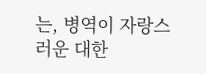는, 병역이 자랑스러운 대한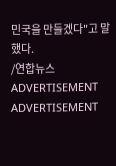민국을 만들겠다"고 말했다.
/연합뉴스
ADVERTISEMENT
ADVERTISEMENT